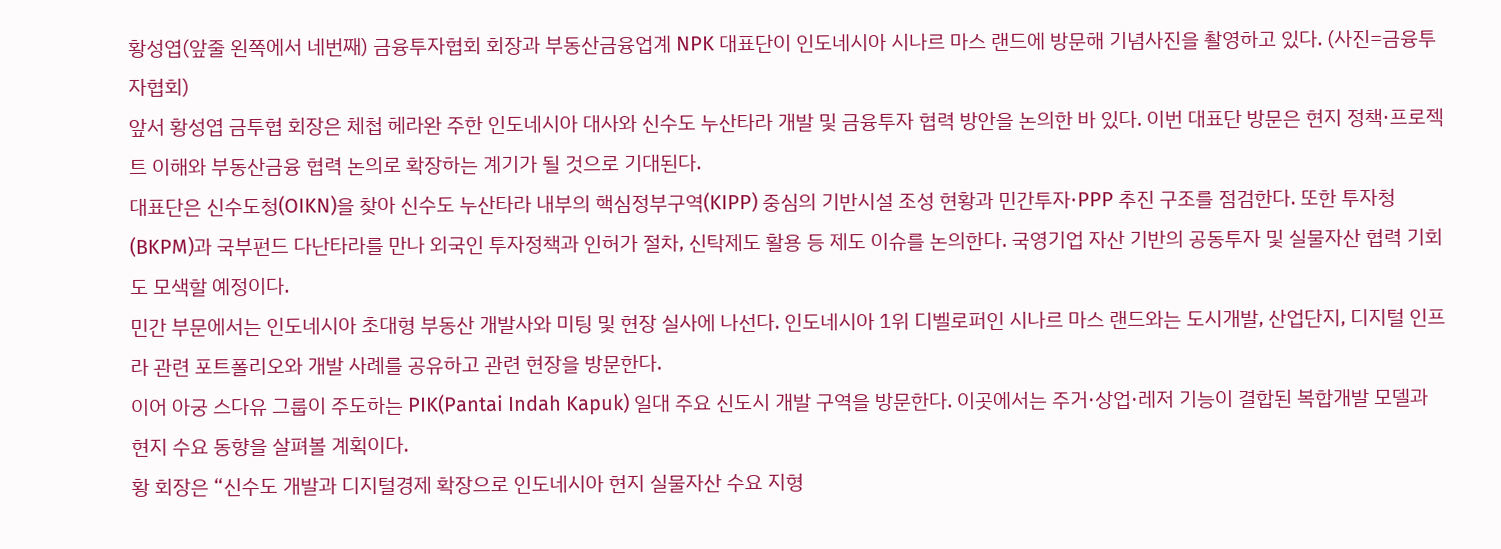황성엽(앞줄 왼쪽에서 네번째) 금융투자협회 회장과 부동산금융업계 NPK 대표단이 인도네시아 시나르 마스 랜드에 방문해 기념사진을 촬영하고 있다. (사진=금융투자협회)
앞서 황성엽 금투협 회장은 체첩 헤라완 주한 인도네시아 대사와 신수도 누산타라 개발 및 금융투자 협력 방안을 논의한 바 있다. 이번 대표단 방문은 현지 정책·프로젝트 이해와 부동산금융 협력 논의로 확장하는 계기가 될 것으로 기대된다.
대표단은 신수도청(OIKN)을 찾아 신수도 누산타라 내부의 핵심정부구역(KIPP) 중심의 기반시설 조성 현황과 민간투자·PPP 추진 구조를 점검한다. 또한 투자청(BKPM)과 국부펀드 다난타라를 만나 외국인 투자정책과 인허가 절차, 신탁제도 활용 등 제도 이슈를 논의한다. 국영기업 자산 기반의 공동투자 및 실물자산 협력 기회도 모색할 예정이다.
민간 부문에서는 인도네시아 초대형 부동산 개발사와 미팅 및 현장 실사에 나선다. 인도네시아 1위 디벨로퍼인 시나르 마스 랜드와는 도시개발, 산업단지, 디지털 인프라 관련 포트폴리오와 개발 사례를 공유하고 관련 현장을 방문한다.
이어 아궁 스다유 그룹이 주도하는 PIK(Pantai Indah Kapuk) 일대 주요 신도시 개발 구역을 방문한다. 이곳에서는 주거·상업·레저 기능이 결합된 복합개발 모델과 현지 수요 동향을 살펴볼 계획이다.
황 회장은 “신수도 개발과 디지털경제 확장으로 인도네시아 현지 실물자산 수요 지형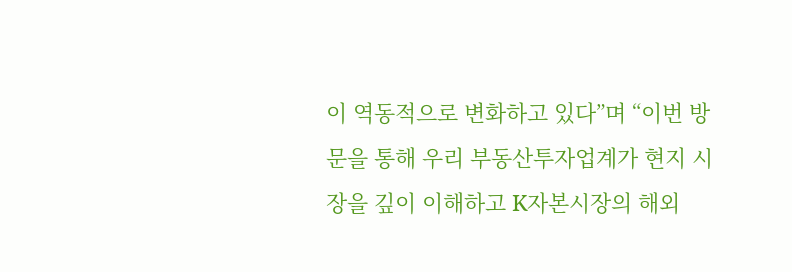이 역동적으로 변화하고 있다”며 “이번 방문을 통해 우리 부동산투자업계가 현지 시장을 깊이 이해하고 K자본시장의 해외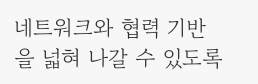네트워크와 협력 기반을 넓혀 나갈 수 있도록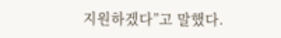지원하겠다”고 말했다.